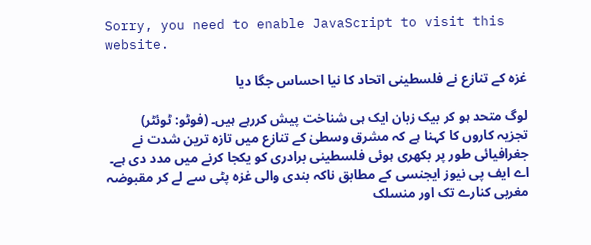Sorry, you need to enable JavaScript to visit this website.

غزہ کے تنازع نے فلسطینی اتحاد کا نیا احساس جگا دیا

لوگ متحد ہو کر بیک زبان ایک ہی شناخت پیش کررہے ہیں۔ (فوٹو: ٹوئٹر)
تجزیہ کاروں کا کہنا ہے کہ مشرق وسطیٰ کے تنازع میں تازہ ترین شدت نے جغرافیائی طور پر بکھری ہوئی فلسطینی برادری کو یکجا کرنے میں مدد دی ہے۔
اے ایف پی نیوز ایجنسی کے مطابق ناکہ بندی والی غزہ پٹی سے لے کر مقبوضہ مغربی کنارے تک اور منسلک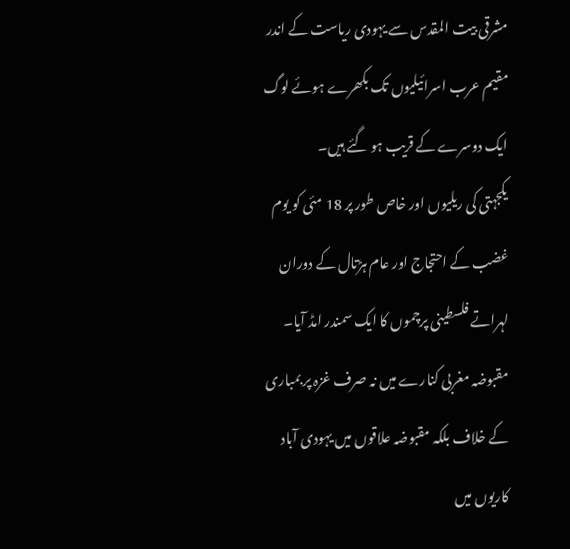مشرقی بیت المقدس سے یہودی ریاست کے اندر مقیم عرب اسرائیلیوں تک بکھرے ہوئے لوگ ایک دوسرے کے قریب ہو گئے ہیں۔
یکجہتی کی ریلیوں اور خاص طور پر 18 مئی کو یوم غضب کے احتجاج اور عام ہڑتال کے دوران لہراتے فلسطینی پرچموں کا ایک سمندر امڈ آیا۔
مقبوضہ مغربی کنارے میں نہ صرف غزہ پر بمباری کے خلاف بلکہ مقبوضہ علاقوں میں یہودی آباد کاریوں میں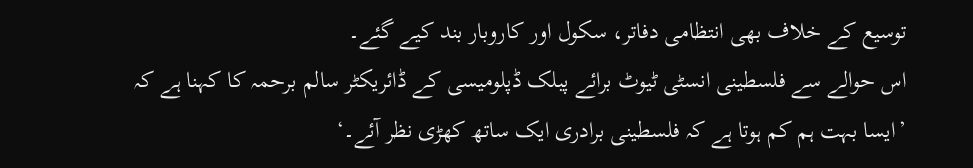توسیع کے خلاف بھی انتظامی دفاتر، سکول اور کاروبار بند کیے گئے۔
اس حوالے سے فلسطینی انسٹی ٹیوٹ برائے پبلک ڈپلومیسی کے ڈائریکٹر سالم برحمہ کا کہنا ہے کہ ’ایسا بہت ہم کم ہوتا ہے کہ فلسطینی برادری ایک ساتھ کھڑی نظر آئے۔‘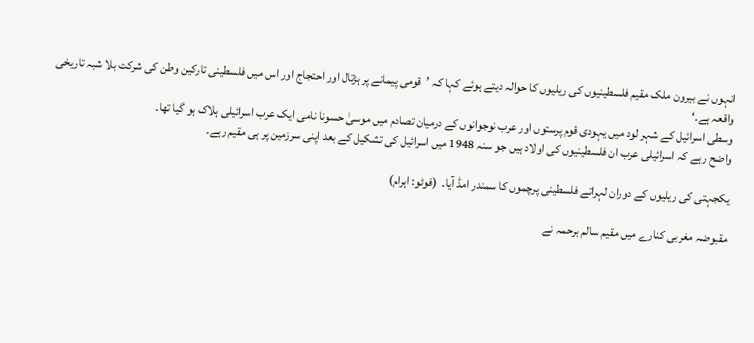انہوں نے بیرون ملک مقیم فلسطینیوں کی ریلیوں کا حوالہ دیتے ہوئے کہا کہ ’قومی پیمانے پر ہڑتال اور احتجاج اور اس میں فلسطینی تارکین وطن کی شرکت بلا شبہ تاریخی واقعہ ہے۔‘
وسطی اسرائیل کے شہر لود میں یہودی قوم پرستوں اور عرب نوجوانوں کے درمیان تصادم میں موسیٰ حسونا نامی ایک عرب اسرائیلی ہلاک ہو گیا تھا۔
واضح رہے کہ اسرائیلی عرب ان فلسطینیوں کی اولاد ہیں جو سنہ 1948 میں اسرائیل کی تشکیل کے بعد اپنی سرزمین پر ہی مقیم رہے۔

یکجہتی کی ریلیوں کے دوران لہراتے فلسطینی پرچموں کا سمندر امڈ آیا۔  (فوٹو: اہرام)

مقبوضہ مغربی کنارے میں مقیم سالم برحمہ نے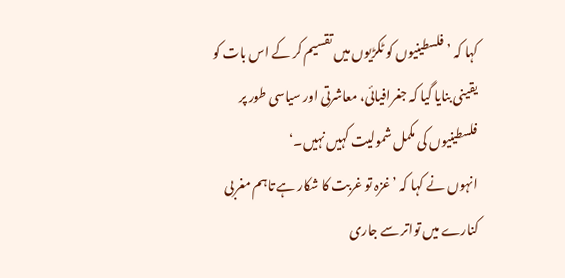کہا کہ ’فلسطینیوں کو ٹکڑیوں میں تقسیم کر کے اس بات کو یقینی بنایا گیا کہ جغرافیائی، معاشرتی اور سیاسی طور پر فلسطینیوں کی مکمل شمولیت کہیں نہیں۔‘
انہوں نے کہا کہ ’غزہ تو غربت کا شکار ہے تاہم مغربی کنارے میں تواتر سے جاری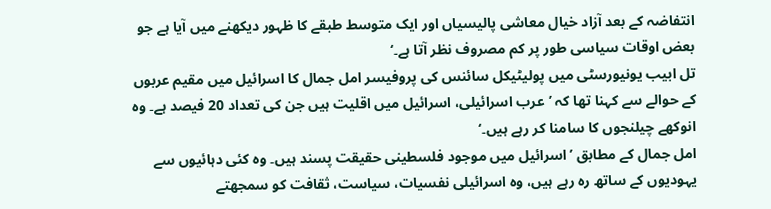انتفاضہ کے بعد آزاد خیال معاشی پالیسیاں اور ایک متوسط طبقے کا ظہور دیکھنے میں آیا ہے جو بعض اوقات سیاسی طور پر کم مصروف نظر آتا ہے۔‘
تل ابیب یونیورسٹی میں پولیٹیکل سائنس کی پروفیسر امل جمال کا اسرائیل میں مقیم عربوں کے حوالے سے کہنا تھا کہ ’عرب اسرائیلی، اسرائیل میں اقلیت ہیں جن کی تعداد 20 فیصد ہے۔ وہ انوکھے چیلنجوں کا سامنا کر رہے ہیں۔‘
امل جمال کے مطابق ’اسرائیل میں موجود فلسطینی حقیقت پسند ہیں۔ وہ کئی دہائیوں سے یہودیوں کے ساتھ رہ رہے ہیں، وہ اسرائیلی نفسیات، سیاست، ثقافت کو سمجھتے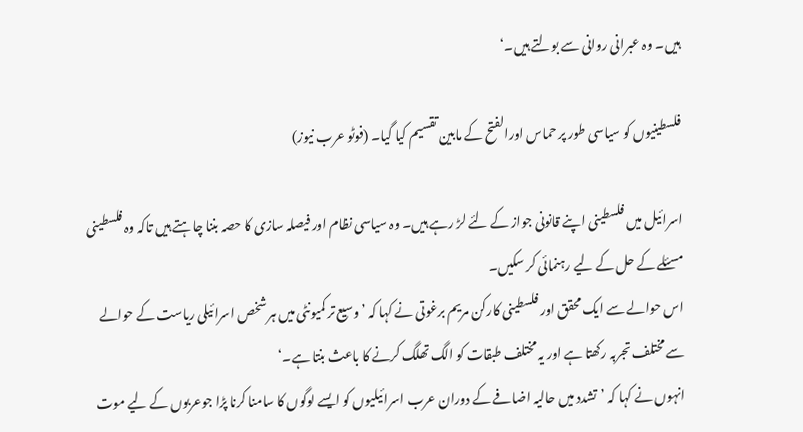ہیں۔ وہ عبرانی روانی سے بولتے ہیں۔‘

فلسطینیوں کو سیاسی طور پر حماس اورالفتح کے مابین تقسیم کیا گیا۔ (فوٹو عرب نیوز)

اسرائیل میں فلسطینی اپنے قانونی جواز کے لئے لڑ رہے ہیں۔ وہ سیاسی نظام اور فیصلہ سازی کا حصہ بننا چاہتے ہیں تاکہ وہ فلسطینی مسئلے کے حل کے لیے رہنمائی کر سکیں۔
اس حوالے سے ایک محقق اور فلسطینی کارکن مریم برغوتی نے کہا کہ ’وسیع تر کمیونٹی میں ہر شخص اسرائیلی ریاست کے حوالے سے مختلف تجربہ رکھتا ہے اور یہ مختلف طبقات کو الگ تھلگ کرنے کا باعث بنتا ہے۔‘
انہوں نے کہا کہ ’تشدد میں حالیہ اضافے کے دوران عرب اسرائیلیوں کو ایسے لوگوں کا سامنا کرنا پڑا جوعربوں کے لیے موت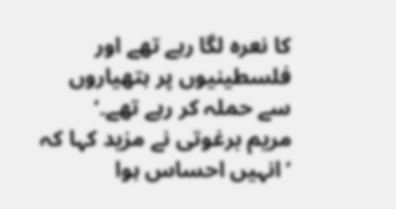کا نعرہ لگا رہے تھے اور فلسطینیوں پر ہتھیاروں سے حملہ کر رہے تھے۔‘
مریم برغوتی نے مزید کہا کہ ’انہیں احساس ہوا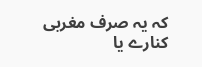کہ یہ صرف مغربی کنارے یا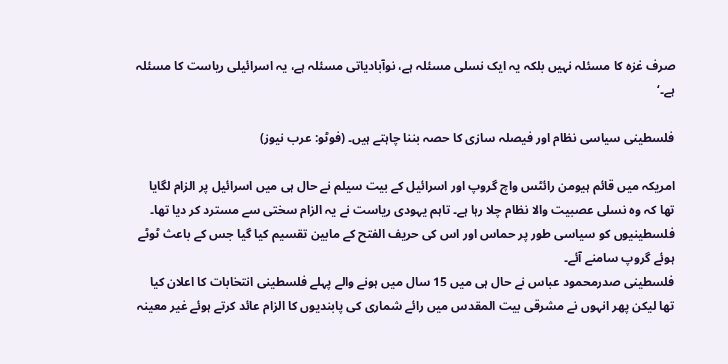صرف غزہ کا مسئلہ نہیں بلکہ یہ ایک نسلی مسئلہ ہے، نوآبادیاتی مسئلہ ہے، یہ اسرائیلی ریاست کا مسئلہ ہے۔‘

فلسطینی سیاسی نظام اور فیصلہ سازی کا حصہ بننا چاہتے ہیں۔ (فوٹو: عرب نیوز)

امریکہ میں قائم ہیومن رائٹس واچ گروپ اور اسرائیل کے بیت سیلم نے حال ہی میں اسرائیل پر الزام لگایا تھا کہ وہ نسلی عصبیت والا نظام چلا رہا ہے۔ تاہم یہودی ریاست نے یہ الزام سختی سے مسترد کر دیا تھا۔
فلسطینیوں کو سیاسی طور پر حماس اور اس کی حریف الفتح کے مابین تقسیم کیا گیا جس کے باعث ٹوٹے ہوئے گروپ سامنے آئے۔
فلسطینی صدرمحمود عباس نے حال ہی میں 15 سال میں ہونے والے پہلے فلسطینی انتخابات کا اعلان کیا تھا لیکن پھر انہوں نے مشرقی بیت المقدس میں رائے شماری کی پابندیوں کا الزام عائد کرتے ہوئے غیر معینہ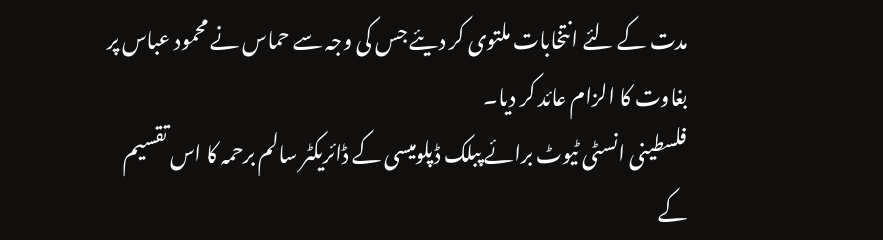مدت کے لئے انتخابات ملتوی کر دیئے جس کی وجہ سے حماس نے محمود عباس پر بغاوت کا الزام عائد کر دیا۔
فلسطینی انسٹی ٹیوٹ برائے پبلک ڈپلومیسی کے ڈائریکٹر سالم برحمہ کا اس تقسیم کے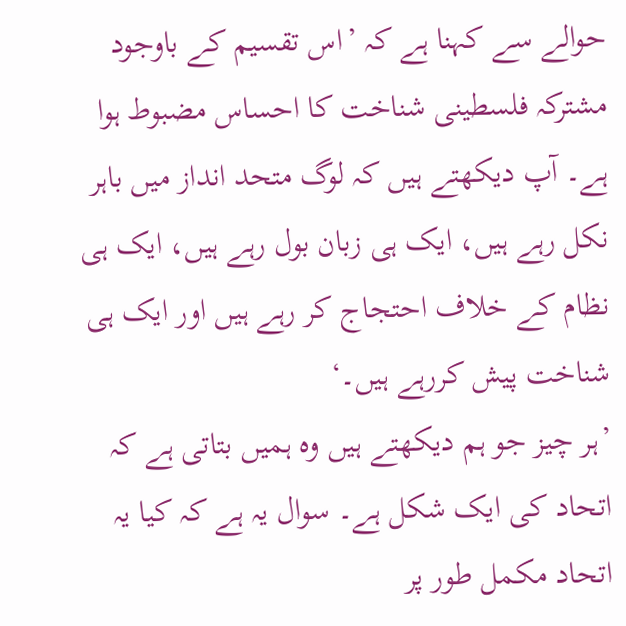حوالے سے کہنا ہے کہ ’اس تقسیم کے باوجود مشترکہ فلسطینی شناخت کا احساس مضبوط ہوا ہے۔ آپ دیکھتے ہیں کہ لوگ متحد انداز میں باہر نکل رہے ہیں، ایک ہی زبان بول رہے ہیں، ایک ہی نظام کے خلاف احتجاج کر رہے ہیں اور ایک ہی شناخت پیش کررہے ہیں۔‘
’ہر چیز جو ہم دیکھتے ہیں وہ ہمیں بتاتی ہے کہ اتحاد کی ایک شکل ہے۔ سوال یہ ہے کہ کیا یہ اتحاد مکمل طور پر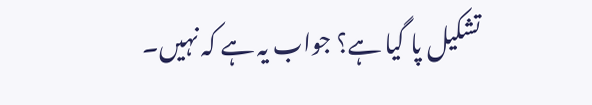تشکیل پا گیا ہے؟ جواب یہ ہے کہ نہیں۔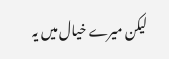لیکن میرے خیال میں یہ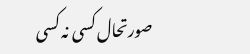صورتحال کسی نہ کسی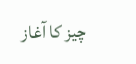چیز کا آغاز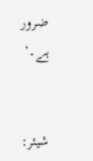ضرور ہے۔‘


شیئر: